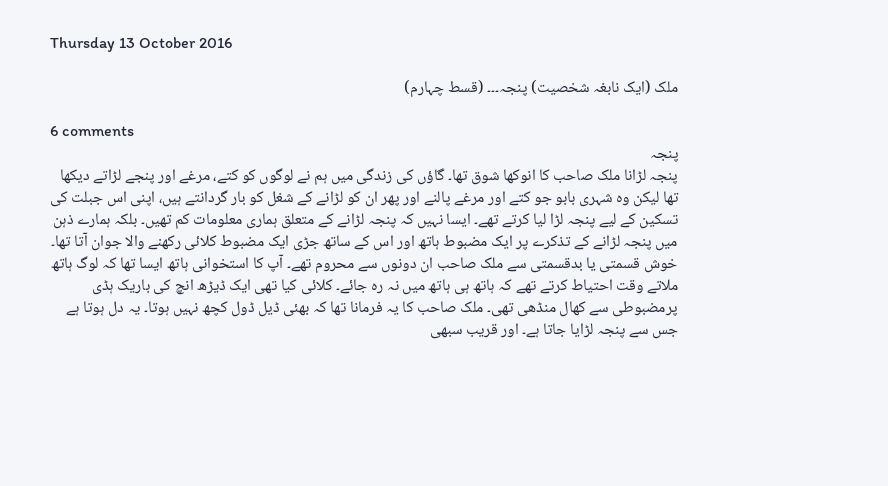Thursday 13 October 2016

ملک (ایک نابغہ شخصیت) پنجہ۔۔۔ (قسط چہارم)

6 comments
پنجہ
پنجہ لڑانا ملک صاحب کا انوکھا شوق تھا۔ گاؤں کی زندگی میں ہم نے لوگوں کو کتے، مرغے اور پنجے لڑاتے دیکھا تھا لیکن وہ شہری بابو جو کتے اور مرغے پالنے اور پھر ان کو لڑانے کے شغل کو بار گردانتے ہیں، اپنی اس جبلت کی تسکین کے لیے پنجہ لڑا لیا کرتے تھے۔ ایسا نہیں کہ پنجہ لڑانے کے متعلق ہماری معلومات کم تھیں۔ بلکہ ہمارے ذہن میں پنجہ لڑانے کے تذکرے پر ایک مضبوط ہاتھ اور اس کے ساتھ جڑی ایک مضبوط کلائی رکھنے والا جوان آتا تھا۔ خوش قسمتی یا بدقسمتی سے ملک صاحب ان دونوں سے محروم تھے۔ آپ کا استخوانی ہاتھ ایسا تھا کہ لوگ ہاتھ ملاتے وقت احتیاط کرتے تھے کہ ہاتھ ہی ہاتھ میں نہ رہ جائے۔ کلائی کیا تھی ایک ڈیڑھ انچ کی باریک ہڈی پرمضبوطی سے کھال منڈھی تھی۔ ملک صاحب کا یہ فرمانا تھا کہ بھئی ڈیل ڈول کچھ نہیں ہوتا۔ یہ دل ہوتا ہے جس سے پنجہ لڑایا جاتا ہے۔ اور قریب سبھی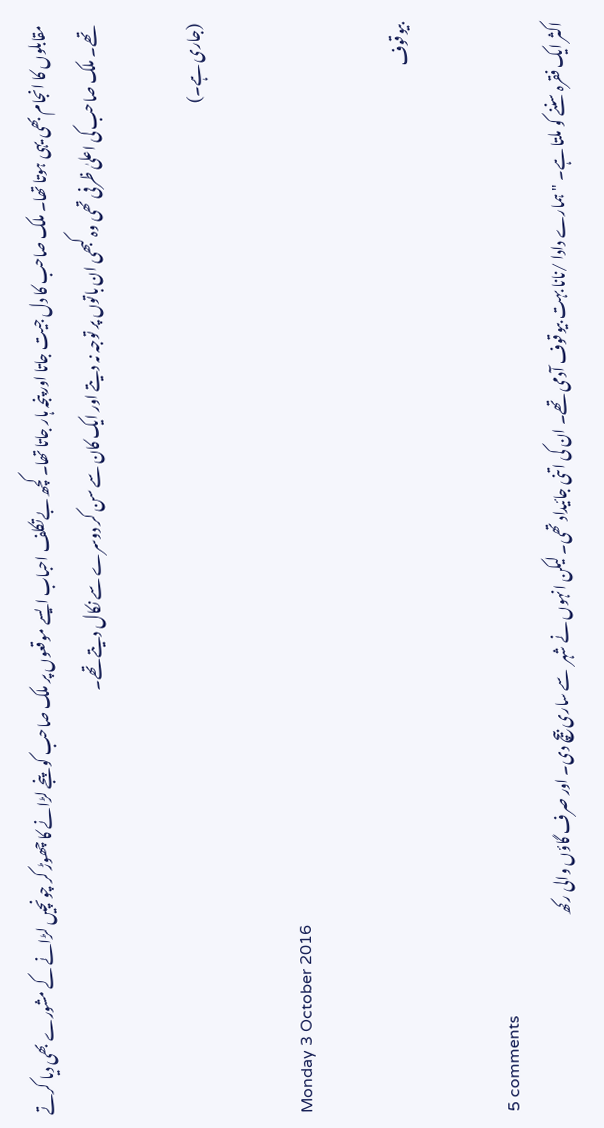مقابلوں کا انجام بھی یہی ہوتا تھا۔ ملک صاحب کا دل جیت جاتا اور پنجہ ہار جاتا تھا۔ کچھ بےتکلف احباب ایسے موقعوں پر ملک صاحب کو پنجے لڑانے کا چھوڑ کر چونچیں لڑانے کے مشورے بھی دیا کرتے تھے۔ ملک صاحب کی اعلیٰ ظرفی تھی وہ کبھی ان باتوں پر توجہ نہ دیتے اور ایک کان سے سن کر دوسرے سے نکال دیتے تھے۔

(جاری ہے۔)

Monday 3 October 2016

بیوقوف

5 comments
اکثر ایک فقرہ سننے کو ملتا ہے۔ "ہمارے دادا /نانا بہت بیوقوف آدمی تھے۔ ان کی اتنی جائیداد تھی۔ لیکن انہوں نے شہر  سے ساری بیچ دی۔ اور صرف گاؤں والی رکھ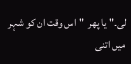لی۔" یا پھر  "اس وقت ان کو شہر میں اتنی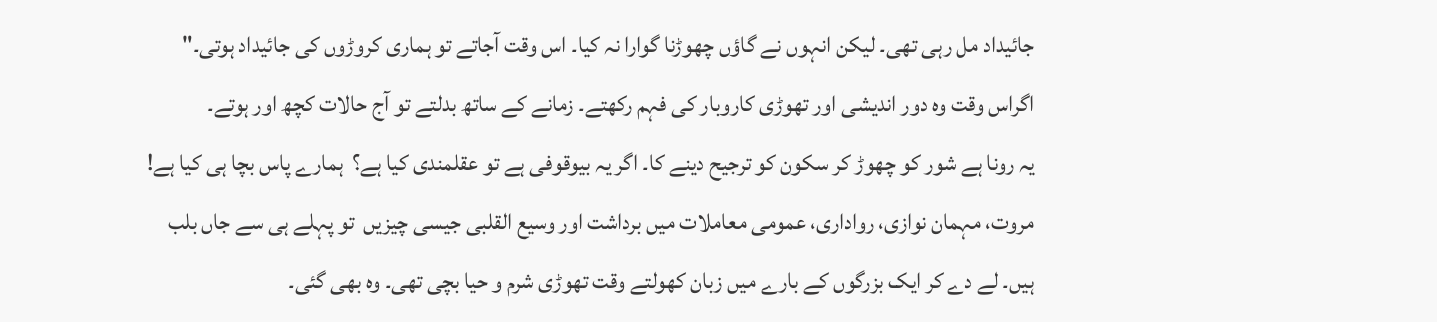جائیداد مل رہی تھی۔ لیکن انہوں نے گاؤں چھوڑنا گوارا نہ کیا۔ اس وقت آجاتے تو ہماری کروڑوں کی جائیداد ہوتی۔" اگراس وقت وہ دور اندیشی اور تھوڑی کاروبار کی فہم رکھتے۔ زمانے کے ساتھ بدلتے تو آج حالات کچھ اور ہوتے۔
یہ رونا ہے شور کو چھوڑ کر سکون کو ترجیح دینے کا۔ اگر یہ بیوقوفی ہے تو عقلمندی کیا ہے؟  ہمارے پاس بچا ہی کیا ہے! مروت، مہمان نوازی، رواداری، عمومی معاملات میں برداشت اور وسیع القلبی جیسی چیزیں  تو پہلے ہی سے جاں بلب ہیں۔ لے دے کر ایک بزرگوں کے بارے میں زبان کھولتے وقت تھوڑی شرم و حیا بچی تھی۔ وہ بھی گئی۔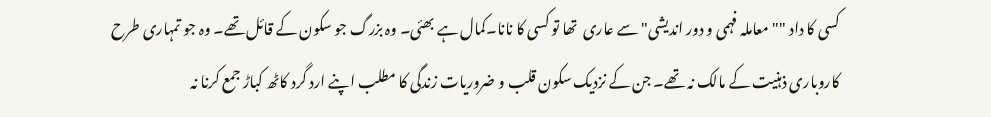کسی کا داد ""معاملہ فہمی و دور اندیشی" سے عاری  تھا تو کسی کا نانا۔کمال ہے بھئی۔ وہ بزرگ جو سکون کے قائل تھے۔ وہ جو تمہاری طرح کاروباری ذہنیت کے مالک نہ تھے۔ جن کے نزدیک سکون قلب و ضروریات زندگی کا مطلب اپنے ارد گرد کاٹھ کباڑ جمع کرنا نہ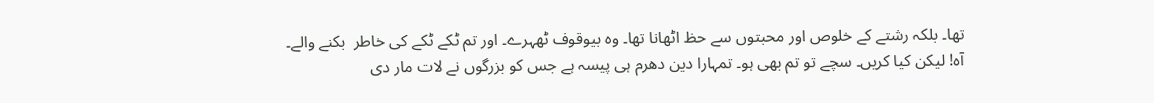تھا۔ بلکہ رشتے کے خلوص اور محبتوں سے حظ اٹھانا تھا۔ وہ بیوقوف ٹھہرے۔ اور تم ٹکے ٹکے کی خاطر  بکنے والے۔ آہ! لیکن کیا کریں۔ سچے تو تم بھی ہو۔ تمہارا دین دھرم ہی پیسہ ہے جس کو بزرگوں نے لات مار دی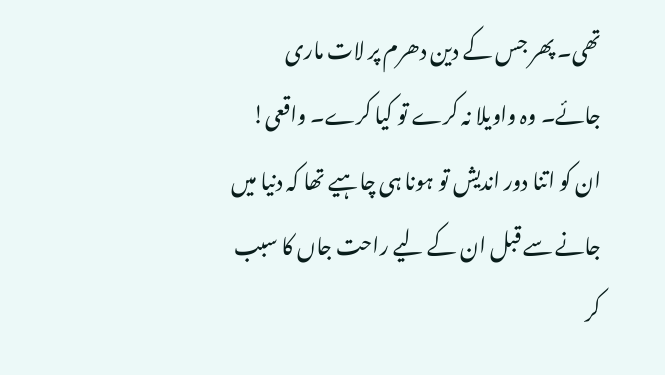تھی۔ پھر جس کے دین دھرم پر لات ماری جائے۔ وہ واویلا نہ کرے تو کیا کرے۔ واقعی! ان کو اتنا دور اندیش تو ہونا ہی چاہیے تھا کہ دنیا میں جانے سے قبل ان کے لیے راحت جاں کا سبب کر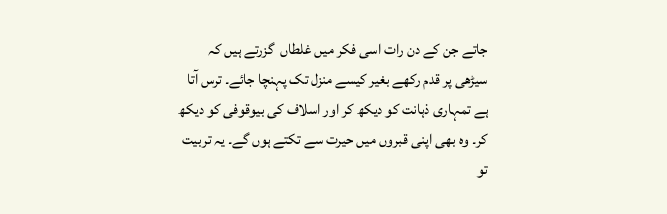جاتے جن کے دن رات اسی فکر میں غلطاں  گزرتے ہیں کہ سیڑھی پر قدم رکھے بغیر کیسے منزل تک پہنچا جائے۔ ترس آتا ہے تمہاری ذہانت کو دیکھ کر اور اسلاف کی بیوقوفی کو دیکھ کر۔ وہ بھی اپنی قبروں میں حیرت سے تکتے ہوں گے۔ یہ تربیت تو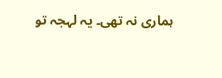ہماری نہ تھی۔ یہ لہجہ تو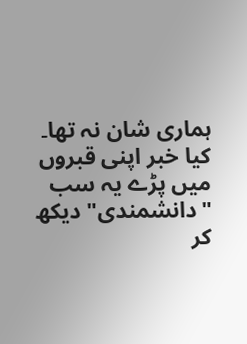ہماری شان نہ تھا۔ کیا خبر اپنی قبروں میں پڑے یہ سب "دانشمندی" دیکھ کر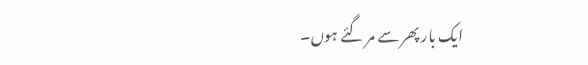ایک بار پھر سے مر گئے ہوں۔